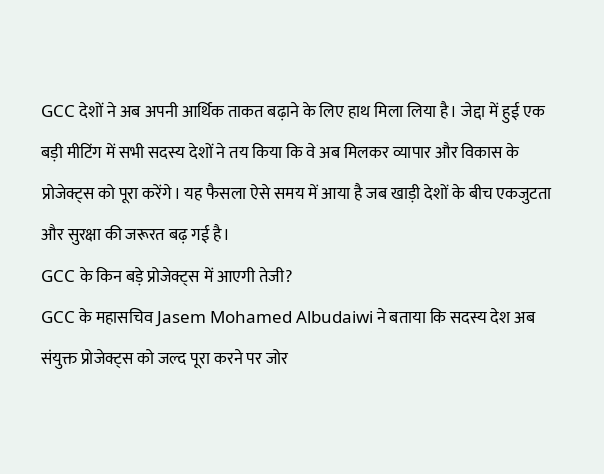GCC देशों ने अब अपनी आर्थिक ताकत बढ़ाने के लिए हाथ मिला लिया है। जेद्दा में हुई एक बड़ी मीटिंग में सभी सदस्य देशों ने तय किया कि वे अब मिलकर व्यापार और विकास के प्रोजेक्ट्स को पूरा करेंगे। यह फैसला ऐसे समय में आया है जब खाड़ी देशों के बीच एकजुटता और सुरक्षा की जरूरत बढ़ गई है।
GCC के किन बड़े प्रोजेक्ट्स में आएगी तेजी?
GCC के महासचिव Jasem Mohamed Albudaiwi ने बताया कि सदस्य देश अब संयुक्त प्रोजेक्ट्स को जल्द पूरा करने पर जोर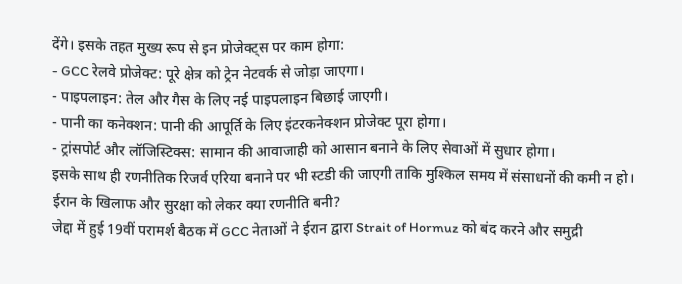देंगे। इसके तहत मुख्य रूप से इन प्रोजेक्ट्स पर काम होगा:
- GCC रेलवे प्रोजेक्ट: पूरे क्षेत्र को ट्रेन नेटवर्क से जोड़ा जाएगा।
- पाइपलाइन: तेल और गैस के लिए नई पाइपलाइन बिछाई जाएगी।
- पानी का कनेक्शन: पानी की आपूर्ति के लिए इंटरकनेक्शन प्रोजेक्ट पूरा होगा।
- ट्रांसपोर्ट और लॉजिस्टिक्स: सामान की आवाजाही को आसान बनाने के लिए सेवाओं में सुधार होगा।
इसके साथ ही रणनीतिक रिजर्व एरिया बनाने पर भी स्टडी की जाएगी ताकि मुश्किल समय में संसाधनों की कमी न हो।
ईरान के खिलाफ और सुरक्षा को लेकर क्या रणनीति बनी?
जेद्दा में हुई 19वीं परामर्श बैठक में GCC नेताओं ने ईरान द्वारा Strait of Hormuz को बंद करने और समुद्री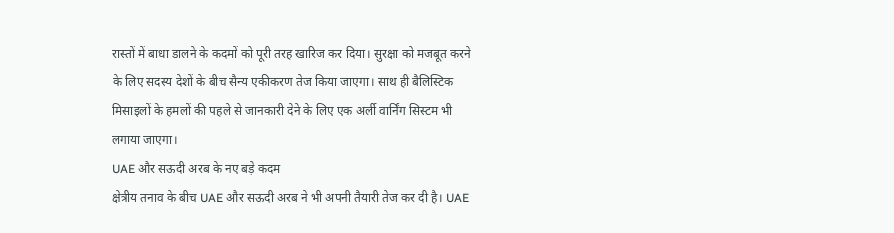रास्तों में बाधा डालने के कदमों को पूरी तरह खारिज कर दिया। सुरक्षा को मजबूत करने के लिए सदस्य देशों के बीच सैन्य एकीकरण तेज किया जाएगा। साथ ही बैलिस्टिक मिसाइलों के हमलों की पहले से जानकारी देने के लिए एक अर्ली वार्निंग सिस्टम भी लगाया जाएगा।
UAE और सऊदी अरब के नए बड़े कदम
क्षेत्रीय तनाव के बीच UAE और सऊदी अरब ने भी अपनी तैयारी तेज कर दी है। UAE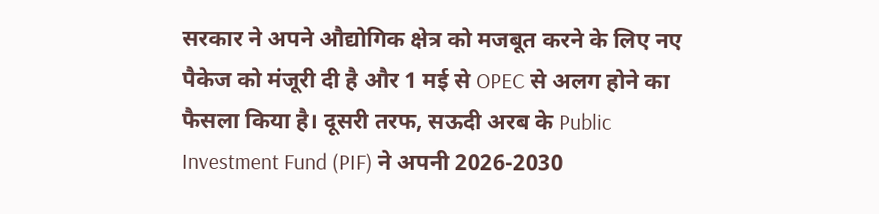सरकार ने अपने औद्योगिक क्षेत्र को मजबूत करने के लिए नए पैकेज को मंजूरी दी है और 1 मई से OPEC से अलग होने का फैसला किया है। दूसरी तरफ, सऊदी अरब के Public Investment Fund (PIF) ने अपनी 2026-2030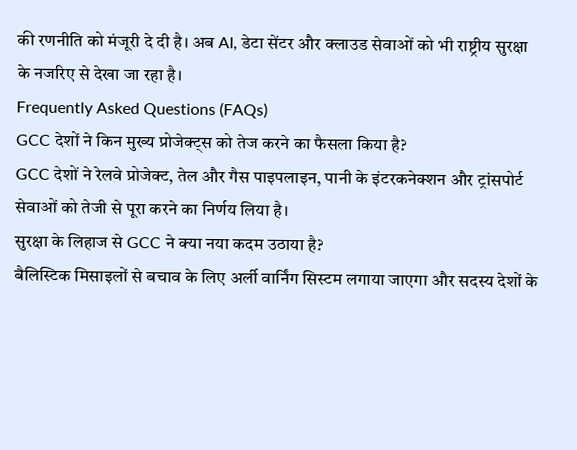की रणनीति को मंजूरी दे दी है। अब AI, डेटा सेंटर और क्लाउड सेवाओं को भी राष्ट्रीय सुरक्षा के नजरिए से देखा जा रहा है।
Frequently Asked Questions (FAQs)
GCC देशों ने किन मुख्य प्रोजेक्ट्स को तेज करने का फैसला किया है?
GCC देशों ने रेलवे प्रोजेक्ट, तेल और गैस पाइपलाइन, पानी के इंटरकनेक्शन और ट्रांसपोर्ट सेवाओं को तेजी से पूरा करने का निर्णय लिया है।
सुरक्षा के लिहाज से GCC ने क्या नया कदम उठाया है?
बैलिस्टिक मिसाइलों से बचाव के लिए अर्ली वार्निंग सिस्टम लगाया जाएगा और सदस्य देशों के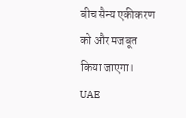बीच सैन्य एकीकरण को और मजबूत किया जाएगा।
UAE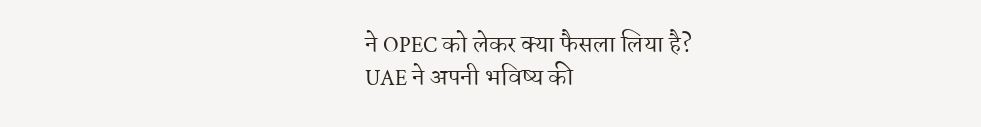ने OPEC को लेकर क्या फैसला लिया है?
UAE ने अपनी भविष्य की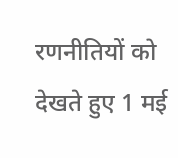रणनीतियों को देखते हुए 1 मई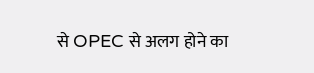से OPEC से अलग होने का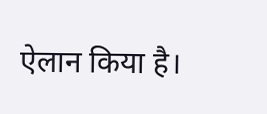ऐलान किया है।